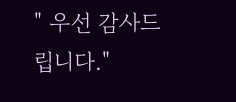" 우선 감사드립니다."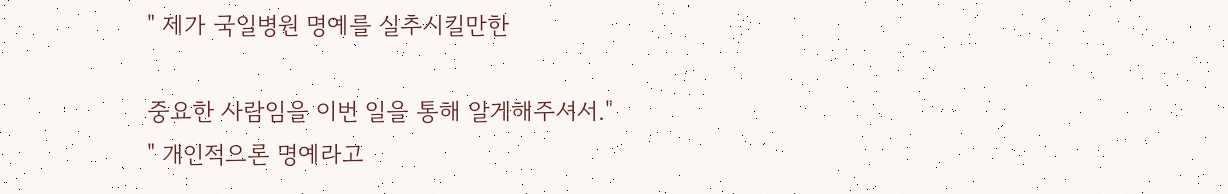" 제가 국일병원 명예를 실추시킬만한

중요한 사람임을 이번 일을 통해 알게해주셔서."
" 개인적으론 명예라고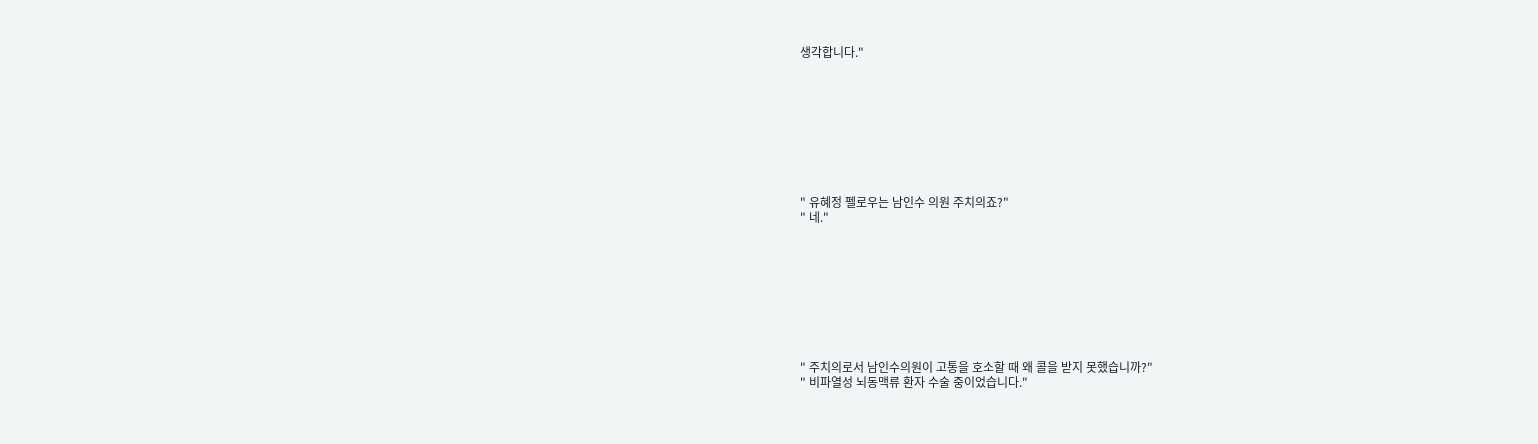생각합니다."









" 유혜정 펠로우는 남인수 의원 주치의죠?"
" 네."









" 주치의로서 남인수의원이 고통을 호소할 때 왜 콜을 받지 못했습니까?"
" 비파열성 뇌동맥류 환자 수술 중이었습니다."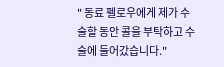" 동료 펠로우에게 제가 수술할 동안 콜을 부탁하고 수술에 들어갔습니다."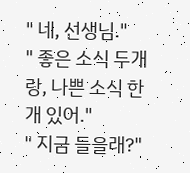" 네, 선생님."
" 좋은 소식 두개랑, 나쁜 소식 한개 있어."
" 지금 들을래?"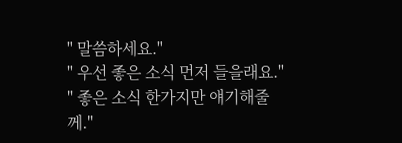" 말씀하세요."
" 우선 좋은 소식 먼저 들을래요."
" 좋은 소식 한가지만 얘기해줄께."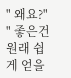" 왜요?"
" 좋은건 원래 쉽게 얻을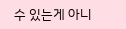수 있는게 아니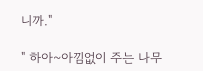니까."

" 하아~아낌없이 주는 나무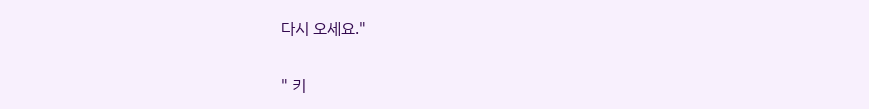다시 오세요."

" 키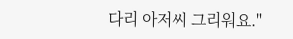다리 아저씨 그리워요."